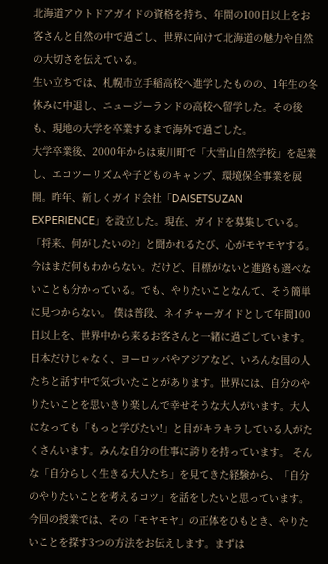北海道アウトドアガイドの資格を持ち、年間の100日以上をお客さんと自然の中で過ごし、世界に向けて北海道の魅力や自然の大切さを伝えている。
生い立ちでは、札幌市立手稲高校へ進学したものの、1年生の冬休みに中退し、ニュージーランドの高校へ留学した。その後も、現地の大学を卒業するまで海外で過ごした。
大学卒業後、2000年からは東川町で「大雪山自然学校」を起業し、エコツーリズムや子どものキャンプ、環境保全事業を展開。昨年、新しくガイド会社「DAISETSUZAN EXPERIENCE」を設立した。現在、ガイドを募集している。
「将来、何がしたいの?」と聞かれるたび、心がモヤモヤする。今はまだ何もわからない。だけど、目標がないと進路も選べないことも分かっている。でも、やりたいことなんて、そう簡単に見つからない。 僕は普段、ネイチャーガイドとして年間100日以上を、世界中から来るお客さんと一緒に過ごしています。日本だけじゃなく、ヨーロッパやアジアなど、いろんな国の人たちと話す中で気づいたことがあります。世界には、自分のやりたいことを思いきり楽しんで幸せそうな大人がいます。大人になっても「もっと学びたい!」と目がキラキラしている人がたくさんいます。みんな自分の仕事に誇りを持っています。 そんな「自分らしく生きる大人たち」を見てきた経験から、「自分のやりたいことを考えるコツ」を話をしたいと思っています。 今回の授業では、その「モヤモヤ」の正体をひもとき、やりたいことを探す3つの方法をお伝えします。まずは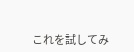これを試してみ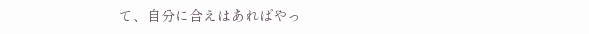て、自分に合えはあればやっ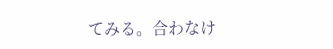てみる。合わなけ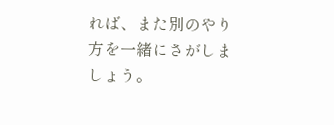れば、また別のやり方を一緒にさがしましょう。